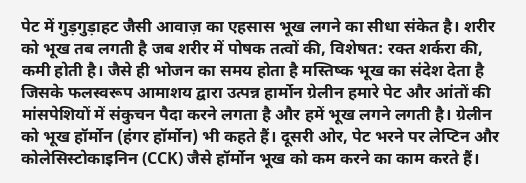पेट में गुड़गुड़ाहट जैसी आवाज़ का एहसास भूख लगने का सीधा संकेत है। शरीर को भूख तब लगती है जब शरीर में पोषक तत्वों की, विशेषत: रक्त शर्करा की, कमी होती है। जैसे ही भोजन का समय होता है मस्तिष्क भूख का संदेश देता है जिसके फलस्वरूप आमाशय द्वारा उत्पन्न हार्मोन ग्रेलीन हमारे पेट और आंतों की मांसपेशियों में संकुचन पैदा करने लगता है और हमें भूख लगने लगती है। ग्रेलीन को भूख हॉर्मोन (हंगर हॉर्मोन) भी कहते हैं। दूसरी ओर, पेट भरने पर लेप्टिन और कोलेसिस्टोकाइनिन (CCK) जैसे हॉर्मोन भूख को कम करने का काम करते हैं।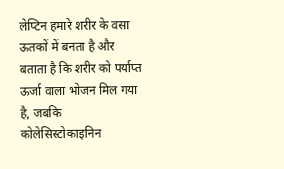लेप्टिन हमारे शरीर के वसा ऊतकों में बनता है और बताता है कि शरीर को पर्याप्त ऊर्जा वाला भोजन मिल गया है, जबकि कोलेसिस्टोकाइनिन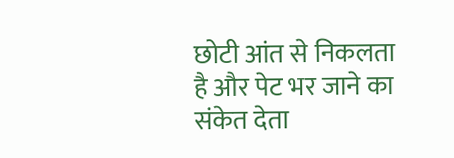छोटी आंत से निकलता है और पेट भर जाने का संकेत देता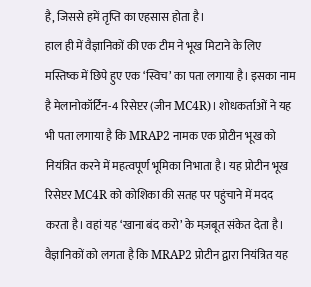है, जिससे हमें तृप्ति का एहसास होता है।
हाल ही में वैज्ञानिकों की एक टीम ने भूख मिटाने के लिए मस्तिष्क में छिपे हुए एक ‘स्विच’ का पता लगाया है। इसका नाम है मेलानोकॉर्टिन-4 रिसेप्टर (जीन MC4R)। शोधकर्ताओं ने यह भी पता लगाया है कि MRAP2 नामक एक प्रोटीन भूख को नियंत्रित करने में महत्वपूर्ण भूमिका निभाता है। यह प्रोटीन भूख रिसेप्टर MC4R को कोशिका की सतह पर पहुंचाने में मदद करता है। वहां यह ‘खाना बंद करो’ के मज़बूत संकेत देता है। वैज्ञानिकों को लगता है कि MRAP2 प्रोटीन द्वारा नियंत्रित यह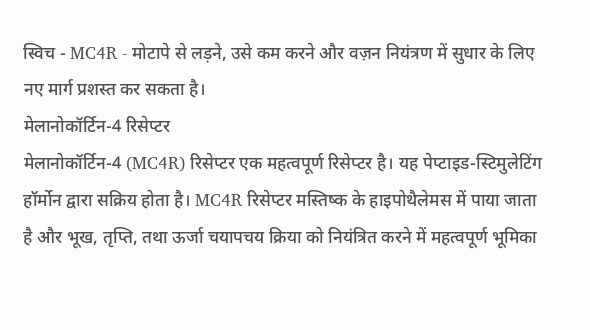स्विच - MC4R - मोटापे से लड़ने, उसे कम करने और वज़न नियंत्रण में सुधार के लिए नए मार्ग प्रशस्त कर सकता है।
मेलानोकॉर्टिन-4 रिसेप्टर
मेलानोकॉर्टिन-4 (MC4R) रिसेप्टर एक महत्वपूर्ण रिसेप्टर है। यह पेप्टाइड-स्टिमुलेटिंग हॉर्मोन द्वारा सक्रिय होता है। MC4R रिसेप्टर मस्तिष्क के हाइपोथैलेमस में पाया जाता है और भूख, तृप्ति, तथा ऊर्जा चयापचय क्रिया को नियंत्रित करने में महत्वपूर्ण भूमिका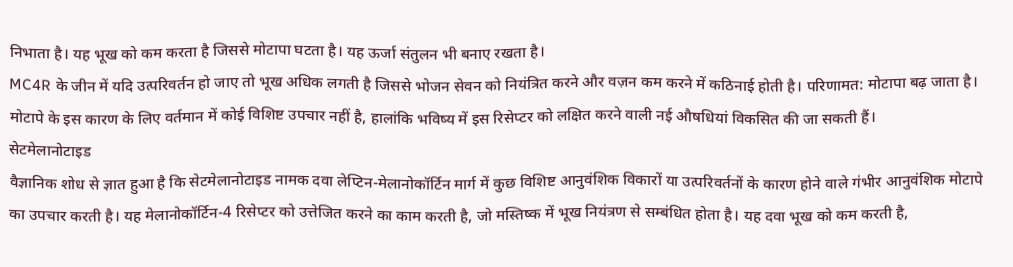निभाता है। यह भूख को कम करता है जिससे मोटापा घटता है। यह ऊर्जा संतुलन भी बनाए रखता है।
MC4R के जीन में यदि उत्परिवर्तन हो जाए तो भूख अधिक लगती है जिससे भोजन सेवन को नियंत्रित करने और वज़न कम करने में कठिनाई होती है। परिणामत: मोटापा बढ़ जाता है। मोटापे के इस कारण के लिए वर्तमान में कोई विशिष्ट उपचार नहीं है, हालांकि भविष्य में इस रिसेप्टर को लक्षित करने वाली नई औषधियां विकसित की जा सकती हैं।
सेटमेलानोटाइड
वैज्ञानिक शोध से ज्ञात हुआ है कि सेटमेलानोटाइड नामक दवा लेप्टिन-मेलानोकॉर्टिन मार्ग में कुछ विशिष्ट आनुवंशिक विकारों या उत्परिवर्तनों के कारण होने वाले गंभीर आनुवंशिक मोटापे का उपचार करती है। यह मेलानोकॉर्टिन-4 रिसेप्टर को उत्तेजित करने का काम करती है, जो मस्तिष्क में भूख नियंत्रण से सम्बंधित होता है। यह दवा भूख को कम करती है,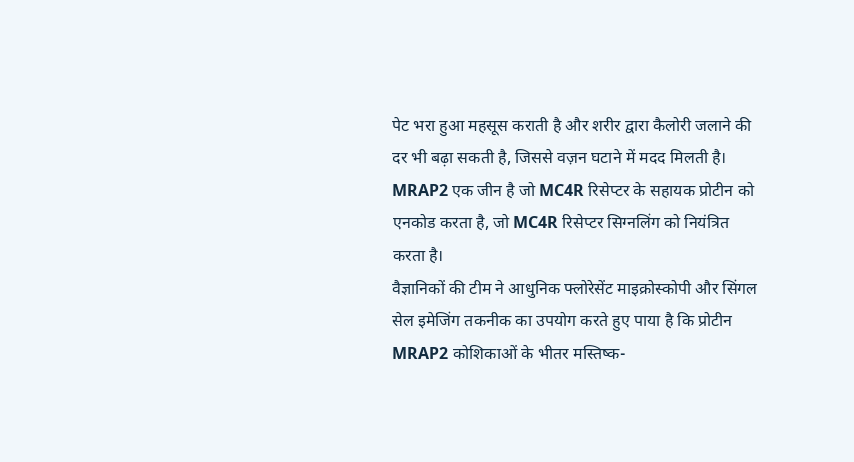पेट भरा हुआ महसूस कराती है और शरीर द्वारा कैलोरी जलाने की दर भी बढ़ा सकती है, जिससे वज़न घटाने में मदद मिलती है।
MRAP2 एक जीन है जो MC4R रिसेप्टर के सहायक प्रोटीन को एनकोड करता है, जो MC4R रिसेप्टर सिग्नलिंग को नियंत्रित करता है।
वैज्ञानिकों की टीम ने आधुनिक फ्लोरेसेंट माइक्रोस्कोपी और सिंगल सेल इमेजिंग तकनीक का उपयोग करते हुए पाया है कि प्रोटीन MRAP2 कोशिकाओं के भीतर मस्तिष्क-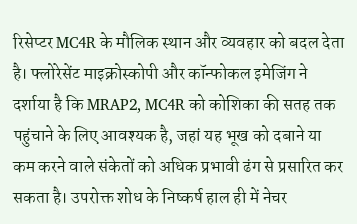रिसेप्टर MC4R के मौलिक स्थान और व्यवहार को बदल देता है। फ्लोरेसेंट माइक्रोस्कोपी और कॉन्फोकल इमेजिंग ने दर्शाया है कि MRAP2, MC4R को कोशिका की सतह तक पहुंचाने के लिए आवश्यक है, जहां यह भूख को दबाने या कम करने वाले संकेतों को अधिक प्रभावी ढंग से प्रसारित कर सकता है। उपरोक्त शोध के निष्कर्ष हाल ही में नेचर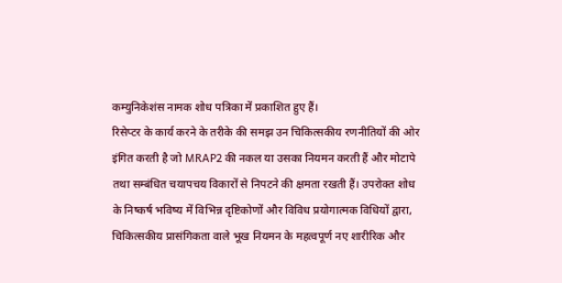कम्युनिकेशंस नामक शोध पत्रिका में प्रकाशित हुए हैं।
रिसेप्टर के कार्य करने के तरीके की समझ उन चिकित्सकीय रणनीतियों की ओर इंगित करती है जो MRAP2 की नकल या उसका नियमन करती हैं और मोटापे तथा सम्बंधित चयापचय विकारों से निपटने की क्षमता रखती हैं। उपरोक्त शोध के निष्कर्ष भविष्य में विभिन्न दृष्टिकोणों और विविध प्रयोगात्मक विधियों द्वारा, चिकित्सकीय प्रासंगिकता वाले भूख नियमन के महत्वपूर्ण नए शारीरिक और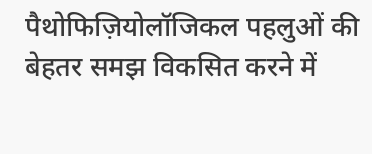पैथोफिज़ियोलॉजिकल पहलुओं की बेहतर समझ विकसित करने में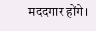मददगार होंगे।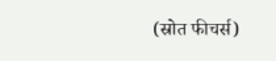(स्रोत फीचर्स)